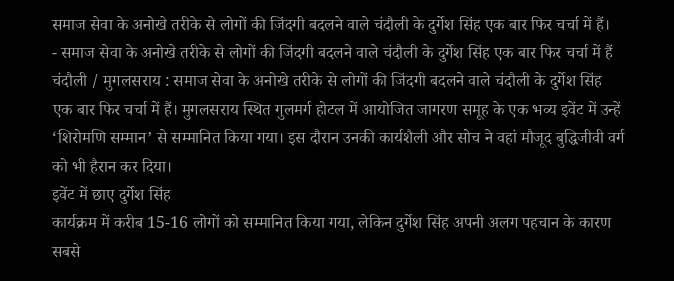समाज सेवा के अनोखे तरीके से लोगों की जिंदगी बदलने वाले चंदौली के दुर्गेश सिंह एक बार फिर चर्चा में हैं।
- समाज सेवा के अनोखे तरीके से लोगों की जिंदगी बदलने वाले चंदौली के दुर्गेश सिंह एक बार फिर चर्चा में हैं
चंदौली / मुगलसराय : समाज सेवा के अनोखे तरीके से लोगों की जिंदगी बदलने वाले चंदौली के दुर्गेश सिंह एक बार फिर चर्चा में हैं। मुगलसराय स्थित गुलमर्ग होटल में आयोजित जागरण समूह के एक भव्य इवेंट में उन्हें ‘शिरोमणि सम्मान’ से सम्मानित किया गया। इस दौरान उनकी कार्यशैली और सोच ने वहां मौजूद बुद्धिजीवी वर्ग को भी हैरान कर दिया।
इवेंट में छाए दुर्गेश सिंह
कार्यक्रम में करीब 15-16 लोगों को सम्मानित किया गया, लेकिन दुर्गेश सिंह अपनी अलग पहचान के कारण सबसे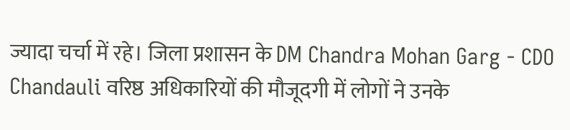ज्यादा चर्चा में रहे। जिला प्रशासन के DM Chandra Mohan Garg - CDO Chandauli वरिष्ठ अधिकारियों की मौजूदगी में लोगों ने उनके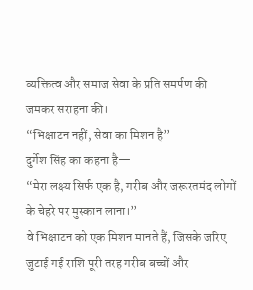व्यक्तित्व और समाज सेवा के प्रति समर्पण की जमकर सराहना की।
“भिक्षाटन नहीं, सेवा का मिशन है”
दुर्गेश सिंह का कहना है—
“मेरा लक्ष्य सिर्फ एक है, गरीब और जरूरतमंद लोगों के चेहरे पर मुस्कान लाना।”
वे भिक्षाटन को एक मिशन मानते हैं, जिसके जरिए जुटाई गई राशि पूरी तरह गरीब बच्चों और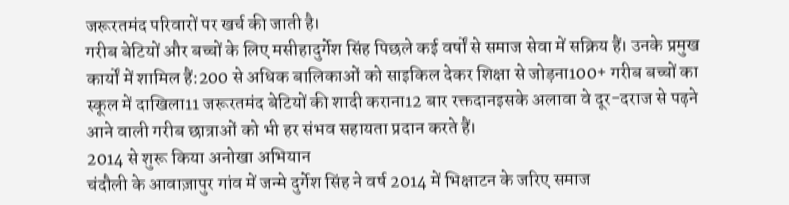जरूरतमंद परिवारों पर खर्च की जाती है।
गरीब बेटियों और बच्चों के लिए मसीहादुर्गेश सिंह पिछले कई वर्षों से समाज सेवा में सक्रिय हैं। उनके प्रमुख कार्यों में शामिल हैं:200 से अधिक बालिकाओं को साइकिल देकर शिक्षा से जोड़ना100+ गरीब बच्चों का स्कूल में दाखिला11 जरूरतमंद बेटियों की शादी कराना12 बार रक्तदानइसके अलावा वे दूर-दराज से पढ़ने आने वाली गरीब छात्राओं को भी हर संभव सहायता प्रदान करते हैं।
2014 से शुरू किया अनोखा अभियान
चंदौली के आवाज़ापुर गांव में जन्मे दुर्गेश सिंह ने वर्ष 2014 में भिक्षाटन के जरिए समाज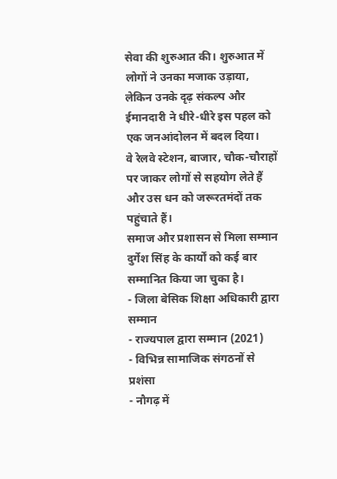सेवा की शुरुआत की। शुरुआत में लोगों ने उनका मजाक उड़ाया, लेकिन उनके दृढ़ संकल्प और ईमानदारी ने धीरे-धीरे इस पहल को एक जनआंदोलन में बदल दिया।
वे रेलवे स्टेशन, बाजार, चौक-चौराहों पर जाकर लोगों से सहयोग लेते हैं और उस धन को जरूरतमंदों तक पहुंचाते हैं।
समाज और प्रशासन से मिला सम्मान
दुर्गेश सिंह के कार्यों को कई बार सम्मानित किया जा चुका है।
- जिला बेसिक शिक्षा अधिकारी द्वारा सम्मान
- राज्यपाल द्वारा सम्मान (2021)
- विभिन्न सामाजिक संगठनों से प्रशंसा
- नौगढ़ में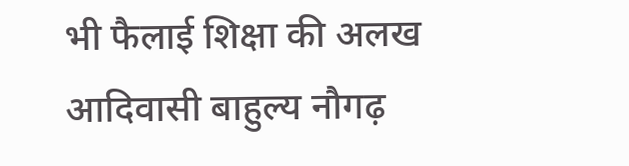भी फैलाई शिक्षा की अलख
आदिवासी बाहुल्य नौगढ़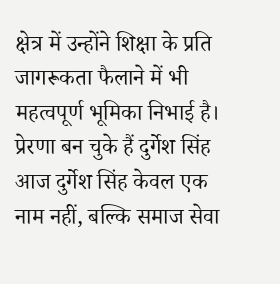क्षेत्र में उन्होंने शिक्षा के प्रति जागरूकता फैलाने में भी महत्वपूर्ण भूमिका निभाई है।
प्रेरणा बन चुके हैं दुर्गेश सिंह
आज दुर्गेश सिंह केवल एक नाम नहीं, बल्कि समाज सेवा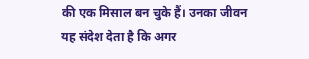की एक मिसाल बन चुके हैं। उनका जीवन यह संदेश देता है कि अगर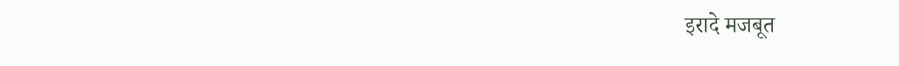इरादे मजबूत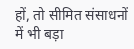हों, तो सीमित संसाधनों में भी बड़ा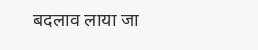बदलाव लाया जा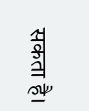सकता है।